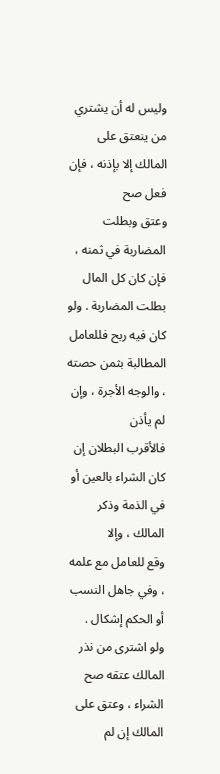وليس له أن يشتري من ينعتق على المالك إلا بإذنه ، فإن فعل صح
وعتق وبطلت المضاربة في ثمنه ، فإن كان كل المال بطلت المضاربة . ولو
كان فيه ربح فللعامل المطالبة بثمن حصته ، والوجه الأجرة ، وإن لم يأذن
فالأقرب البطلان إن كان الشراء بالعين أو في الذمة وذكر المالك ، وإلا
وقع للعامل مع علمه ، وفي جاهل النسب أو الحكم إشكال .
ولو اشترى من نذر المالك عتقه صح الشراء ، وعتق على المالك إن لم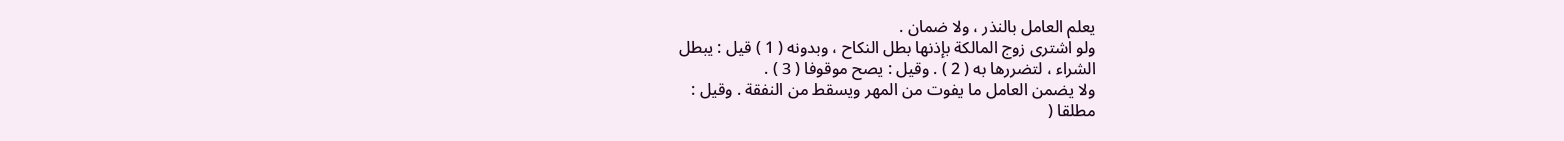يعلم العامل بالنذر ، ولا ضمان .
ولو اشترى زوج المالكة بإذنها بطل النكاح ، وبدونه ( 1 ) قيل : يبطل
الشراء ، لتضررها به ( 2 ) . وقيل : يصح موقوفا ( 3 ) .
ولا يضمن العامل ما يفوت من المهر ويسقط من النفقة . وقيل :
مطلقا (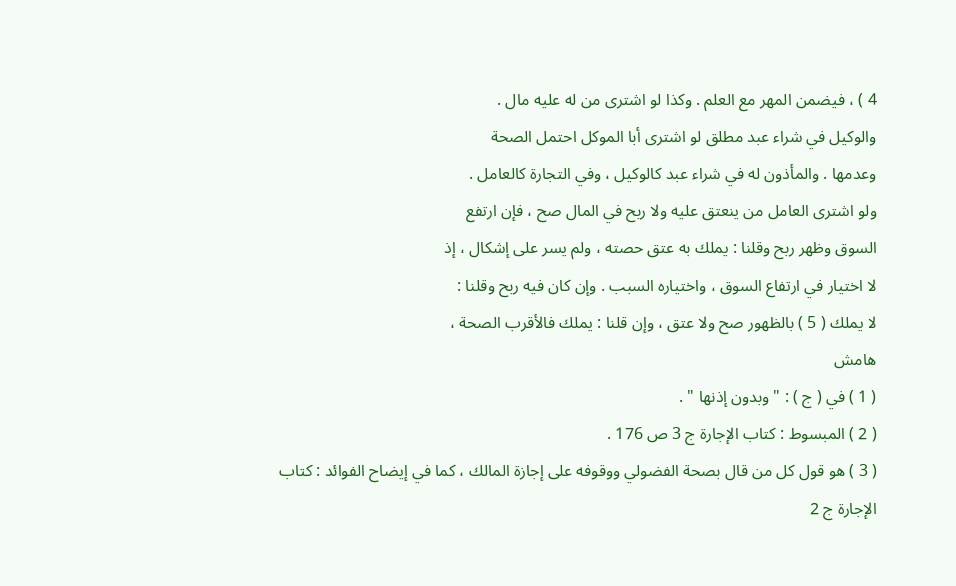4 ) ، فيضمن المهر مع العلم . وكذا لو اشترى من له عليه مال .
والوكيل في شراء عبد مطلق لو اشترى أبا الموكل احتمل الصحة
وعدمها . والمأذون له في شراء عبد كالوكيل ، وفي التجارة كالعامل .
ولو اشترى العامل من ينعتق عليه ولا ربح في المال صح ، فإن ارتفع
السوق وظهر ربح وقلنا : يملك به عتق حصته ، ولم يسر على إشكال ، إذ
لا اختيار في ارتفاع السوق ، واختياره السبب . وإن كان فيه ربح وقلنا :
لا يملك ( 5 ) بالظهور صح ولا عتق ، وإن قلنا : يملك فالأقرب الصحة ،
هامش
( 1 ) في ( ج ) : " وبدون إذنها " .
( 2 ) المبسوط : كتاب الإجارة ج 3 ص 176 .
( 3 ) هو قول كل من قال بصحة الفضولي ووقوفه على إجازة المالك ، كما في إيضاح الفوائد : كتاب
الإجارة ج 2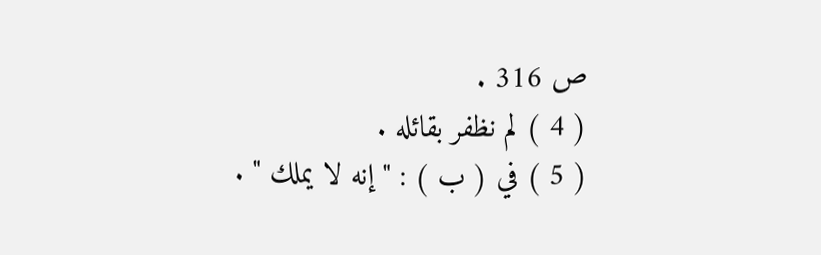ص 316 .
( 4 ) لم نظفر بقائله .
( 5 ) في ( ب ) : " إنه لا يملك " .